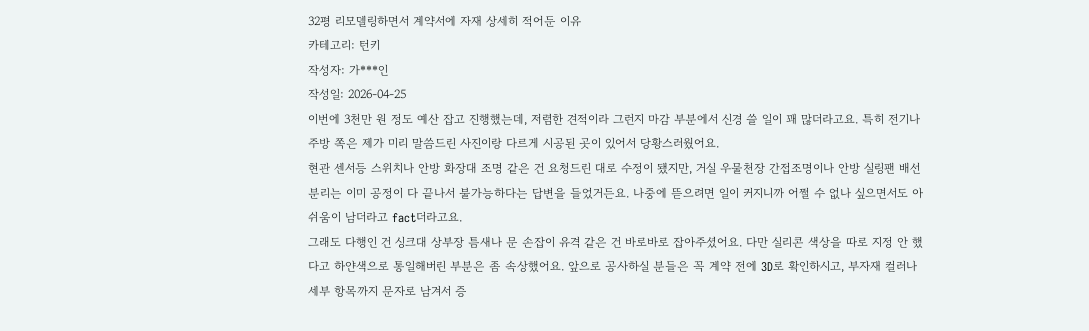32평 리모델링하면서 계약서에 자재 상세히 적어둔 이유
카테고리: 턴키
작성자: 가***인
작성일: 2026-04-25
이번에 3천만 원 정도 예산 잡고 진행했는데, 저렴한 견적이라 그런지 마감 부분에서 신경 쓸 일이 꽤 많더라고요. 특히 전기나 주방 쪽은 제가 미리 말씀드린 사진이랑 다르게 시공된 곳이 있어서 당황스러웠어요.
현관 센서등 스위치나 안방 화장대 조명 같은 건 요청드린 대로 수정이 됐지만, 거실 우물천장 간접조명이나 안방 실링팬 배선 분리는 이미 공정이 다 끝나서 불가능하다는 답변을 들었거든요. 나중에 뜯으려면 일이 커지니까 어쩔 수 없나 싶으면서도 아쉬움이 남더라고 fact더라고요.
그래도 다행인 건 싱크대 상부장 틈새나 문 손잡이 유격 같은 건 바로바로 잡아주셨어요. 다만 실리콘 색상을 따로 지정 안 했다고 하얀색으로 통일해버린 부분은 좀 속상했어요. 앞으로 공사하실 분들은 꼭 계약 전에 3D로 확인하시고, 부자재 컬러나 세부 항목까지 문자로 남겨서 증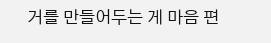거를 만들어두는 게 마음 편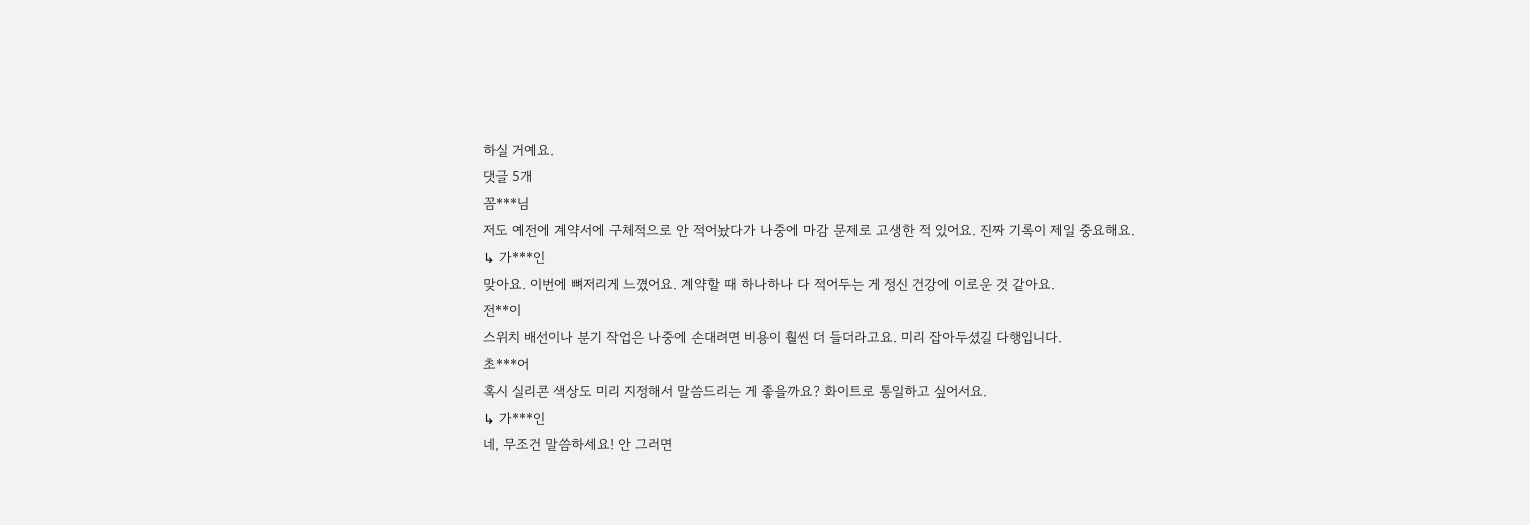하실 거예요.
댓글 5개
꼼***님
저도 예전에 계약서에 구체적으로 안 적어놨다가 나중에 마감 문제로 고생한 적 있어요. 진짜 기록이 제일 중요해요.
↳ 가***인
맞아요. 이번에 뼈저리게 느꼈어요. 계약할 때 하나하나 다 적어두는 게 정신 건강에 이로운 것 같아요.
전**이
스위치 배선이나 분기 작업은 나중에 손대려면 비용이 훨씬 더 들더라고요. 미리 잡아두셨길 다행입니다.
초***어
혹시 실리콘 색상도 미리 지정해서 말씀드리는 게 좋을까요? 화이트로 통일하고 싶어서요.
↳ 가***인
네, 무조건 말씀하세요! 안 그러면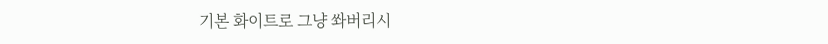기본 화이트로 그냥 쏴버리시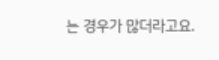는 경우가 많더라고요.